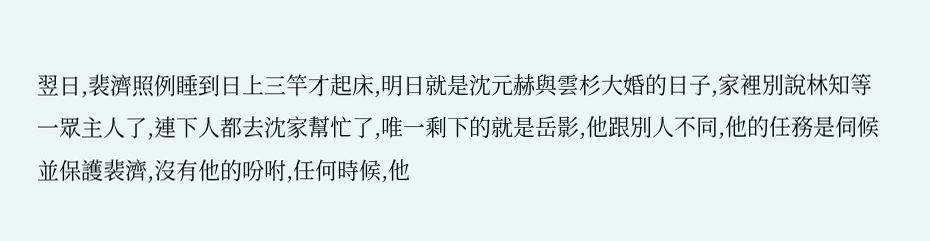翌日,裴濟照例睡到日上三竿才起床,明日就是沈元赫與雲杉大婚的日子,家裡別說林知等一眾主人了,連下人都去沈家幫忙了,唯一剩下的就是岳影,他跟別人不同,他的任務是伺候並保護裴濟,沒有他的吩咐,任何時候,他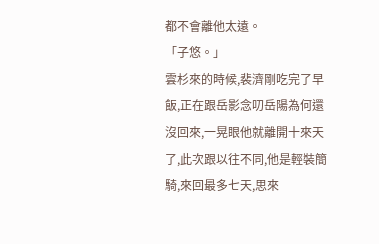都不會離他太遠。
「子悠。」
雲杉來的時候,裴濟剛吃完了早飯,正在跟岳影念叨岳陽為何還沒回來,一晃眼他就離開十來天了,此次跟以往不同,他是輕裝簡騎,來回最多七天,思來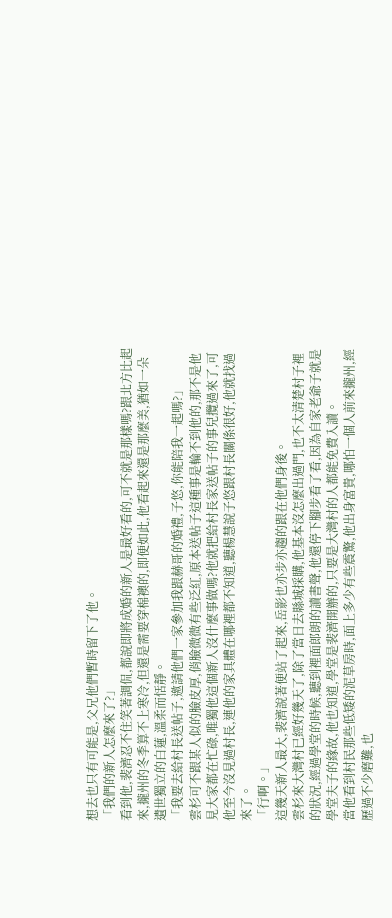想去也只有可能是,父兄他們暫時留下了他。
「我們的新人怎麼來了?」
看到他,裴濟忍不住笑著調侃,都說即將成婚的新人是最好看的,可不就是那樣嗎?跟北方比起來,攏州的冬季算不上寒冷,但還是需要穿棉襖的,即便如此,他看起來還是那麼美,猶如一朵遺世獨立的白蓮,溫柔而恬靜。
「我要去給村長送帖子,邀請他們一家參加我跟赫哥的婚禮,子悠,你能陪我一起嗎?」
雲杉可不跟某人似的臉皮厚,俏臉微微有些泛紅,原本送帖子這種事是輪不到他的,那不是他見大家都在忙碌,唯獨他這個新人沒什麼事做嗎?他就把給村長家送帖子的事兒攬過來了,可他至今沒見過村長,連他的家具體在哪裡都不知道,聽楊慧說子悠跟村長關係很好,他就找過來了。
「行啊。」
這幾天新人最大,裴濟說著便站了起來,岳影也亦步亦趨的跟在他們身後。
雲杉來大灣村已經好幾天了,除了當日去縣城採購,他基本沒怎麼出過門,也不太清楚村子裡的狀況,經過學堂的時候,聽到裡面郎朗的讀書聲,他還停下腳步看了看,因為自家老爺子就是學堂夫子的緣故,他也知道,學堂是裴濟開辦的,只要是大灣村的人都能免費入讀。
當他看到村民那些低矮的泥草房時,面上多少有些震驚,他出身富貴,哪怕一個人前來攏州,經歷過不少磨難,也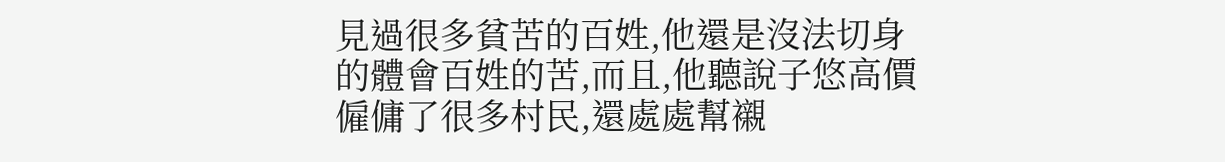見過很多貧苦的百姓,他還是沒法切身的體會百姓的苦,而且,他聽說子悠高價僱傭了很多村民,還處處幫襯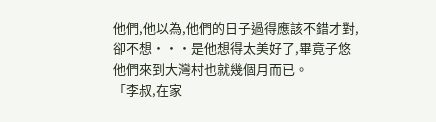他們,他以為,他們的日子過得應該不錯才對,卻不想···是他想得太美好了,畢竟子悠他們來到大灣村也就幾個月而已。
「李叔,在家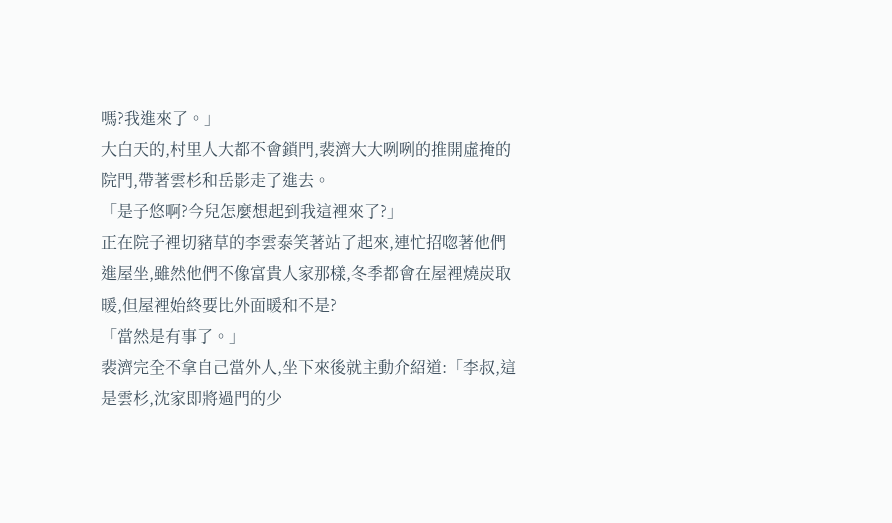嗎?我進來了。」
大白天的,村里人大都不會鎖門,裴濟大大咧咧的推開虛掩的院門,帶著雲杉和岳影走了進去。
「是子悠啊?今兒怎麼想起到我這裡來了?」
正在院子裡切豬草的李雲泰笑著站了起來,連忙招唿著他們進屋坐,雖然他們不像富貴人家那樣,冬季都會在屋裡燒炭取暖,但屋裡始終要比外面暖和不是?
「當然是有事了。」
裴濟完全不拿自己當外人,坐下來後就主動介紹道:「李叔,這是雲杉,沈家即將過門的少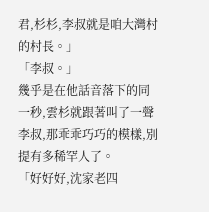君,杉杉,李叔就是咱大灣村的村長。」
「李叔。」
幾乎是在他話音落下的同一秒,雲杉就跟著叫了一聲李叔,那乖乖巧巧的模樣,別提有多稀罕人了。
「好好好,沈家老四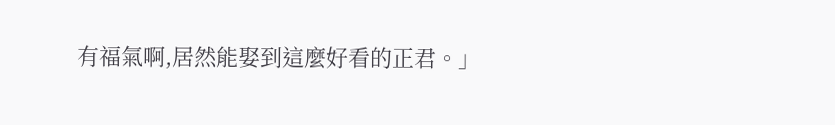有福氣啊,居然能娶到這麼好看的正君。」